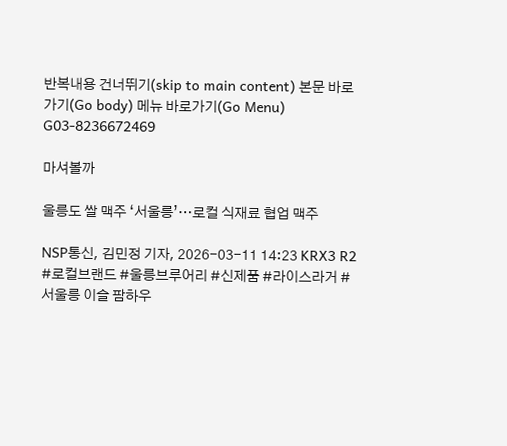반복내용 건너뛰기(skip to main content) 본문 바로가기(Go body) 메뉴 바로가기(Go Menu)
G03-8236672469

마셔볼까

울릉도 쌀 맥주 ‘서울릉’…로컬 식재료 협업 맥주

NSP통신, 김민정 기자, 2026-03-11 14:23 KRX3 R2
#로컬브랜드 #울릉브루어리 #신제품 #라이스라거 #서울릉 이슬 팜하우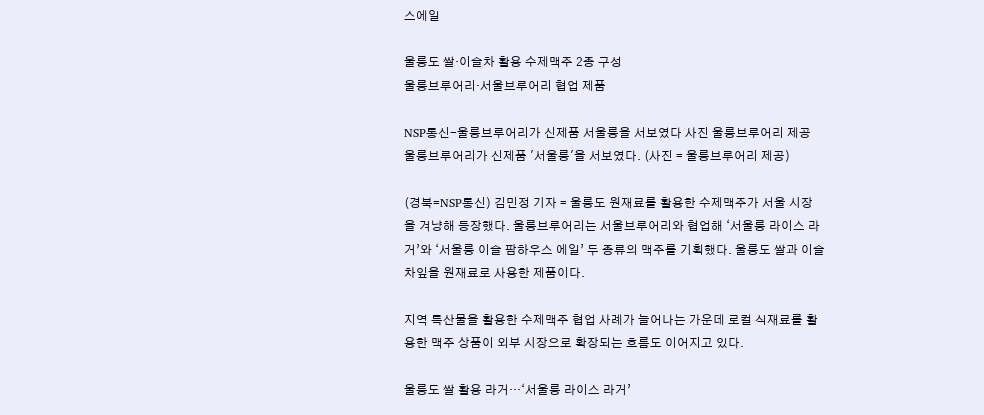스에일

울릉도 쌀·이슬차 활용 수제맥주 2종 구성
울릉브루어리·서울브루어리 협업 제품

NSP통신-울릉브루어리가 신제품 서울릉을 서보였다 사진 울릉브루어리 제공
울릉브루어리가 신제품 '서울릉'을 서보였다. (사진 = 울릉브루어리 제공)

(경북=NSP통신) 김민정 기자 = 울릉도 원재료를 활용한 수제맥주가 서울 시장을 겨냥해 등장했다. 울릉브루어리는 서울브루어리와 협업해 ‘서울릉 라이스 라거’와 ‘서울릉 이슬 팜하우스 에일’ 두 종류의 맥주를 기획했다. 울릉도 쌀과 이슬차잎을 원재료로 사용한 제품이다.

지역 특산물을 활용한 수제맥주 협업 사례가 늘어나는 가운데 로컬 식재료를 활용한 맥주 상품이 외부 시장으로 확장되는 흐름도 이어지고 있다.

울릉도 쌀 활용 라거…‘서울릉 라이스 라거’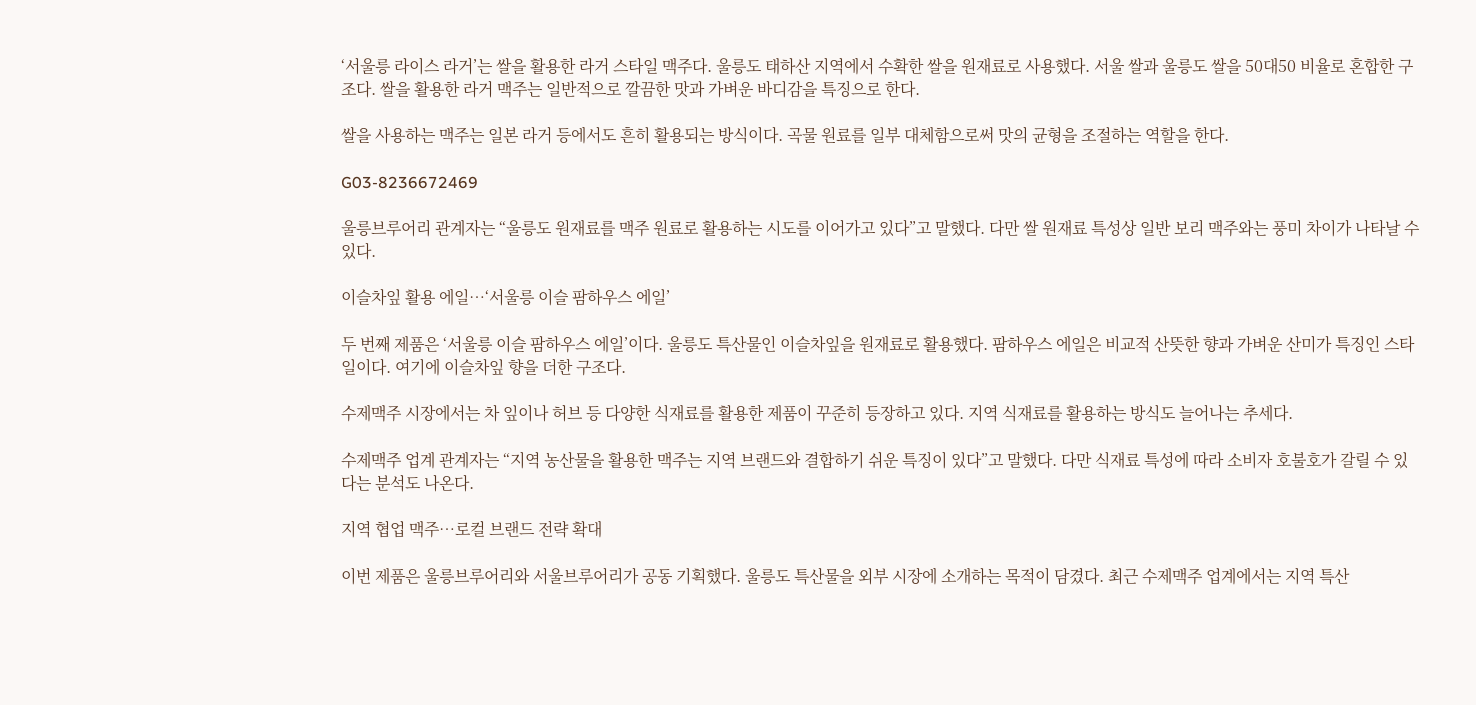‘서울릉 라이스 라거’는 쌀을 활용한 라거 스타일 맥주다. 울릉도 태하산 지역에서 수확한 쌀을 원재료로 사용했다. 서울 쌀과 울릉도 쌀을 50대50 비율로 혼합한 구조다. 쌀을 활용한 라거 맥주는 일반적으로 깔끔한 맛과 가벼운 바디감을 특징으로 한다.

쌀을 사용하는 맥주는 일본 라거 등에서도 흔히 활용되는 방식이다. 곡물 원료를 일부 대체함으로써 맛의 균형을 조절하는 역할을 한다.

G03-8236672469

울릉브루어리 관계자는 “울릉도 원재료를 맥주 원료로 활용하는 시도를 이어가고 있다”고 말했다. 다만 쌀 원재료 특성상 일반 보리 맥주와는 풍미 차이가 나타날 수 있다.

이슬차잎 활용 에일…‘서울릉 이슬 팜하우스 에일’

두 번째 제품은 ‘서울릉 이슬 팜하우스 에일’이다. 울릉도 특산물인 이슬차잎을 원재료로 활용했다. 팜하우스 에일은 비교적 산뜻한 향과 가벼운 산미가 특징인 스타일이다. 여기에 이슬차잎 향을 더한 구조다.

수제맥주 시장에서는 차 잎이나 허브 등 다양한 식재료를 활용한 제품이 꾸준히 등장하고 있다. 지역 식재료를 활용하는 방식도 늘어나는 추세다.

수제맥주 업계 관계자는 “지역 농산물을 활용한 맥주는 지역 브랜드와 결합하기 쉬운 특징이 있다”고 말했다. 다만 식재료 특성에 따라 소비자 호불호가 갈릴 수 있다는 분석도 나온다.

지역 협업 맥주…로컬 브랜드 전략 확대

이번 제품은 울릉브루어리와 서울브루어리가 공동 기획했다. 울릉도 특산물을 외부 시장에 소개하는 목적이 담겼다. 최근 수제맥주 업계에서는 지역 특산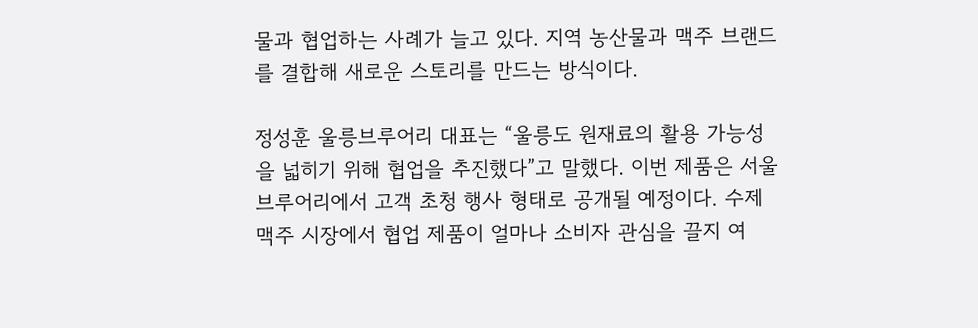물과 협업하는 사례가 늘고 있다. 지역 농산물과 맥주 브랜드를 결합해 새로운 스토리를 만드는 방식이다.

정성훈 울릉브루어리 대표는 “울릉도 원재료의 활용 가능성을 넓히기 위해 협업을 추진했다”고 말했다. 이번 제품은 서울브루어리에서 고객 초청 행사 형태로 공개될 예정이다. 수제맥주 시장에서 협업 제품이 얼마나 소비자 관심을 끌지 여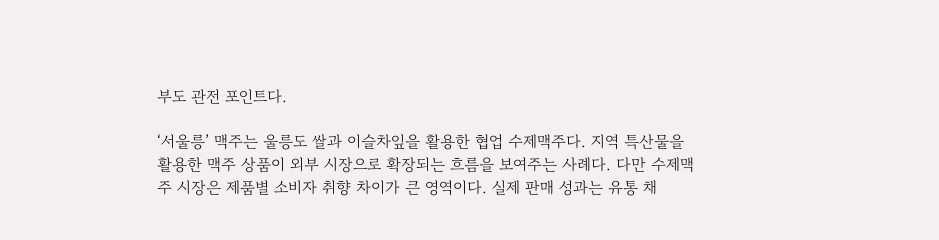부도 관전 포인트다.

‘서울릉’ 맥주는 울릉도 쌀과 이슬차잎을 활용한 협업 수제맥주다. 지역 특산물을 활용한 맥주 상품이 외부 시장으로 확장되는 흐름을 보여주는 사례다. 다만 수제맥주 시장은 제품별 소비자 취향 차이가 큰 영역이다. 실제 판매 성과는 유통 채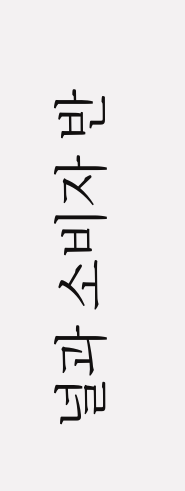널과 소비자 반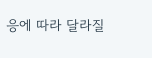응에 따라 달라질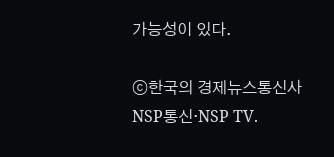가능성이 있다.

ⓒ한국의 경제뉴스통신사 NSP통신·NSP TV.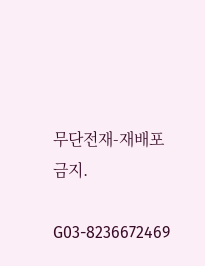무단전재-재배포 금지.

G03-8236672469